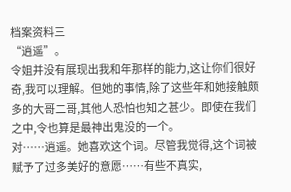档案资料三
“逍遥”。
令姐并没有展现出我和年那样的能力,这让你们很好奇,我可以理解。但她的事情,除了这些年和她接触颇多的大哥二哥,其他人恐怕也知之甚少。即使在我们之中,令也算是最神出鬼没的一个。
对……逍遥。她喜欢这个词。尽管我觉得,这个词被赋予了过多美好的意愿……有些不真实,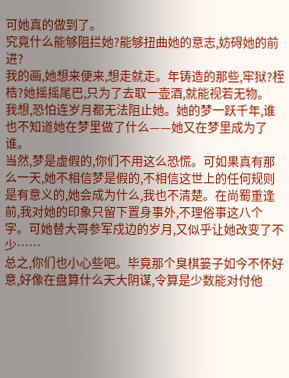可她真的做到了。
究竟什么能够阻拦她?能够扭曲她的意志,妨碍她的前进?
我的画,她想来便来,想走就走。年铸造的那些,牢狱?桎梏?她摇摇尾巴,只为了去取一壶酒,就能视若无物。
我想,恐怕连岁月都无法阻止她。她的梦一跃千年,谁也不知道她在梦里做了什么——她又在梦里成为了谁。
当然,梦是虚假的,你们不用这么恐慌。可如果真有那么一天,她不相信梦是假的,不相信这世上的任何规则是有意义的,她会成为什么,我也不清楚。在尚蜀重逢前,我对她的印象只留下置身事外,不理俗事这八个字。可她替大哥参军戍边的岁月,又似乎让她改变了不少……
总之,你们也小心些吧。毕竟那个臭棋篓子如今不怀好意,好像在盘算什么天大阴谋,令算是少数能对付他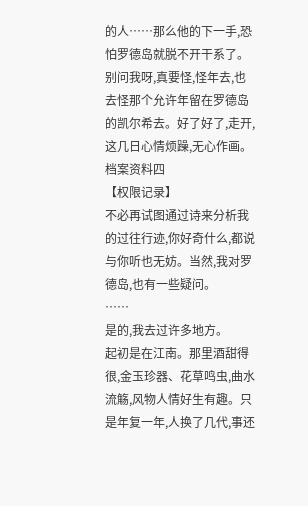的人……那么他的下一手,恐怕罗德岛就脱不开干系了。
别问我呀,真要怪,怪年去,也去怪那个允许年留在罗德岛的凯尔希去。好了好了,走开,这几日心情烦躁,无心作画。
档案资料四
【权限记录】
不必再试图通过诗来分析我的过往行迹,你好奇什么,都说与你听也无妨。当然,我对罗德岛,也有一些疑问。
……
是的,我去过许多地方。
起初是在江南。那里酒甜得很,金玉珍器、花草鸣虫,曲水流觞,风物人情好生有趣。只是年复一年,人换了几代,事还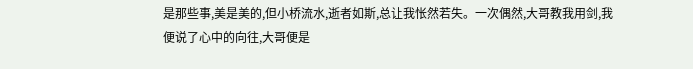是那些事,美是美的,但小桥流水,逝者如斯,总让我怅然若失。一次偶然,大哥教我用剑,我便说了心中的向往,大哥便是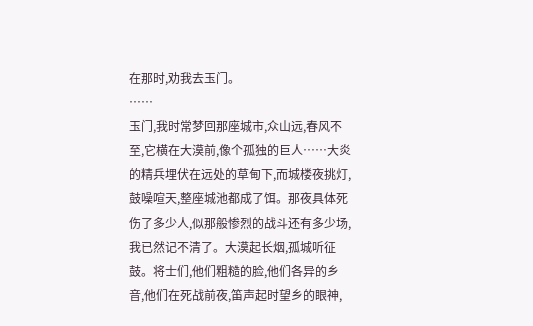在那时,劝我去玉门。
……
玉门,我时常梦回那座城市,众山远,春风不至,它横在大漠前,像个孤独的巨人……大炎的精兵埋伏在远处的草甸下,而城楼夜挑灯,鼓噪喧天,整座城池都成了饵。那夜具体死伤了多少人,似那般惨烈的战斗还有多少场,我已然记不清了。大漠起长烟,孤城听征鼓。将士们,他们粗糙的脸,他们各异的乡音,他们在死战前夜,笛声起时望乡的眼神,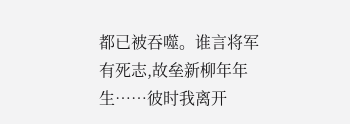都已被吞噬。谁言将军有死志,故垒新柳年年生……彼时我离开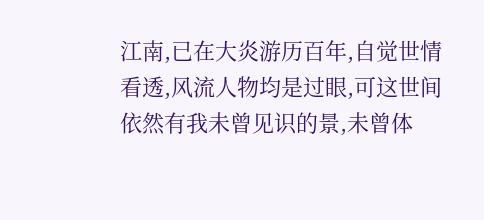江南,已在大炎游历百年,自觉世情看透,风流人物均是过眼,可这世间依然有我未曾见识的景,未曾体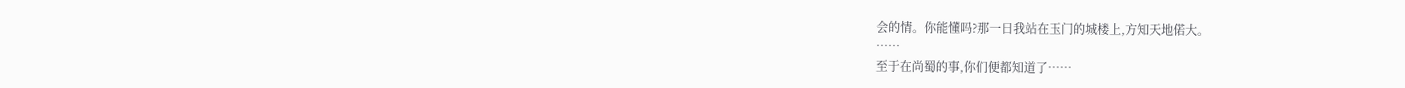会的情。你能懂吗?那一日我站在玉门的城楼上,方知天地偌大。
……
至于在尚蜀的事,你们便都知道了……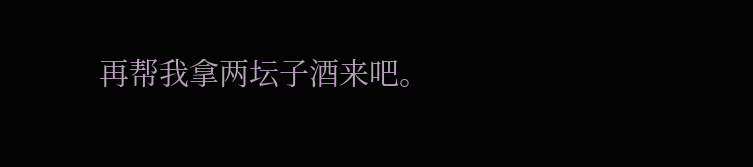再帮我拿两坛子酒来吧。